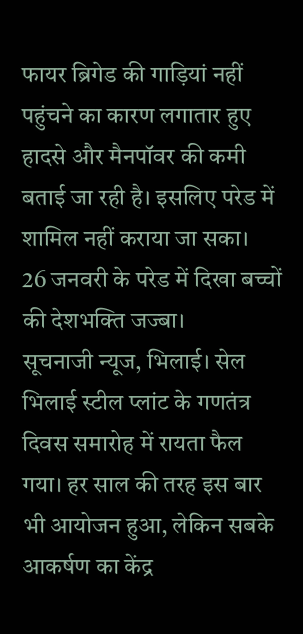फायर ब्रिगेड की गाड़ियां नहीं पहुंचने का कारण लगातार हुए हादसे और मैनपॉवर की कमी बताई जा रही है। इसलिए परेड में शामिल नहीं कराया जा सका।
26 जनवरी के परेड में दिखा बच्चों की देशभक्ति जज्बा।
सूचनाजी न्यूज, भिलाई। सेल भिलाई स्टील प्लांट के गणतंत्र दिवस समारोह में रायता फैल गया। हर साल की तरह इस बार भी आयोजन हुआ, लेकिन सबके आकर्षण का केंद्र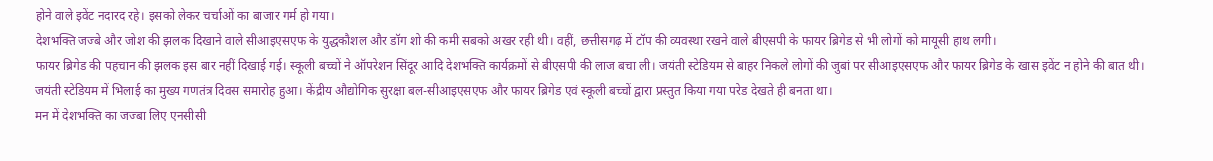होने वाले इवेंट नदारद रहे। इसको लेकर चर्चाओं का बाजार गर्म हो गया।
देशभक्ति जज्बे और जोश की झलक दिखाने वाले सीआइएसएफ के युद्धकौशल और डॉग शो की कमी सबको अखर रही थी। वहीं, छत्तीसगढ़ में टॉप की व्यवस्था रखने वाले बीएसपी के फायर ब्रिगेड से भी लोगों को मायूसी हाथ लगी।
फायर ब्रिगेड की पहचान की झलक इस बार नहीं दिखाई गई। स्कूली बच्चों ने ऑपरेशन सिंदूर आदि देशभक्ति कार्यक्रमों से बीएसपी की लाज बचा ली। जयंती स्टेडियम से बाहर निकले लोगों की जुबां पर सीआइएसएफ और फायर ब्रिगेड के खास इवेंट न होने की बात थी।
जयंती स्टेडियम में भिलाई का मुख्य गणतंत्र दिवस समारोह हुआ। केंद्रीय औद्योगिक सुरक्षा बल-सीआइएसएफ और फायर ब्रिगेड एवं स्कूली बच्चों द्वारा प्रस्तुत किया गया परेड देखते ही बनता था।
मन में देशभक्ति का जज्बा लिए एनसीसी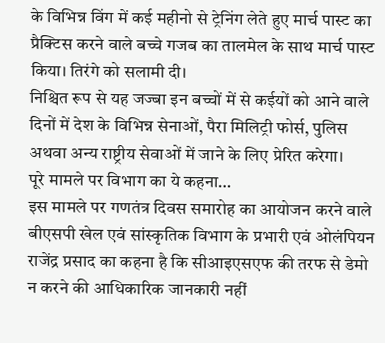के विभिन्न विंग में कई महीनो से ट्रेनिंग लेते हुए मार्च पास्ट का प्रैक्टिस करने वाले बच्चे गजब का तालमेल के साथ मार्च पास्ट किया। तिरंगे को सलामी दी।
निश्चित रूप से यह जज्बा इन बच्चों में से कईयों को आने वाले दिनों में देश के विभिन्न सेनाओं, पैरा मिलिट्री फोर्स, पुलिस अथवा अन्य राष्ट्रीय सेवाओं में जाने के लिए प्रेरित करेगा।
पूरे मामले पर विभाग का ये कहना…
इस मामले पर गणतंत्र दिवस समारोह का आयोजन करने वाले बीएसपी खेल एवं सांस्कृतिक विभाग के प्रभारी एवं ओलंपियन राजेंद्र प्रसाद का कहना है कि सीआइएसएफ की तरफ से डेमो न करने की आधिकारिक जानकारी नहीं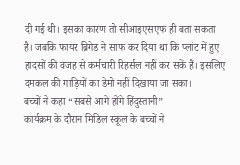दी गई थी। इसका कारण तो सीआइएसएफ ही बता सकता है। जबकि फायर ब्रिगेड ने साफ कर दिया था कि प्लांट में हुए हादसों की वजह से कर्मचारी रिहर्सल नहीं कर सकें हैं। इसलिए दमकल की गाड़ियों का डेमो नहीं दिखाया जा सका।
बच्चों ने कहा “सबसे आगे होंगे हिंदुस्तानी”
कार्यक्रम के दौरान मिडिल स्कूल के बच्चों ने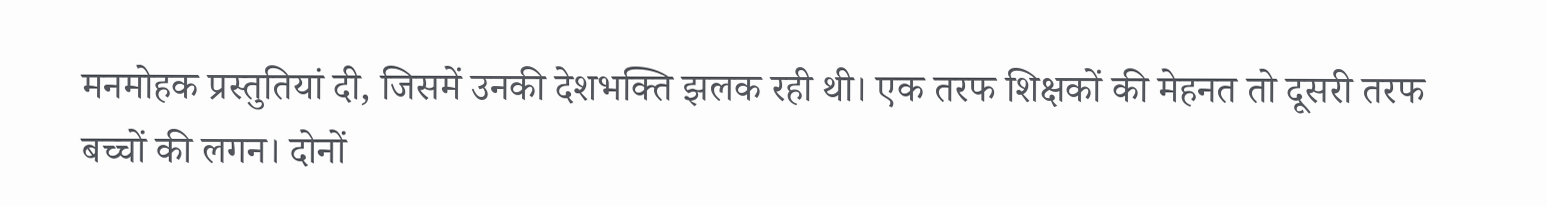मनमोहक प्रस्तुतियां दी, जिसमें उनकी देशभक्ति झलक रही थी। एक तरफ शिक्षकों की मेहनत तो दूसरी तरफ बच्चों की लगन। दोनों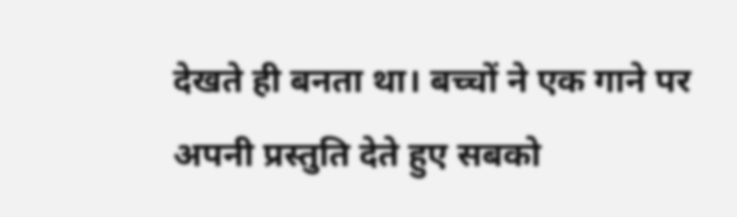देखते ही बनता था। बच्चों ने एक गाने पर अपनी प्रस्तुति देते हुए सबको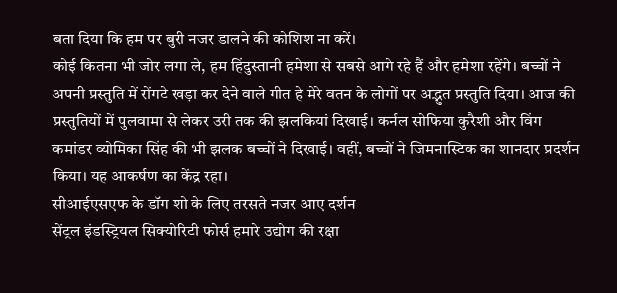बता दिया कि हम पर बुरी नजर डालने की कोशिश ना करें।
कोई कितना भी जोर लगा ले, हम हिंदुस्तानी हमेशा से सबसे आगे रहे हैं और हमेशा रहेंगे। बच्चों ने अपनी प्रस्तुति में रोंगटे खड़ा कर देने वाले गीत हे मेरे वतन के लोगों पर अद्भुत प्रस्तुति दिया। आज की प्रस्तुतियों में पुलवामा से लेकर उरी तक की झलकियां दिखाई। कर्नल सोफिया कुरैशी और विंग कमांडर व्योमिका सिंह की भी झलक बच्चों ने दिखाई। वहीं, बच्चों ने जिमनास्टिक का शानदार प्रदर्शन किया। यह आकर्षण का केंद्र रहा।
सीआईएसएफ के डॉग शो के लिए तरसते नजर आए दर्शन
सेंट्रल इंडस्ट्रियल सिक्योरिटी फोर्स हमारे उद्योग की रक्षा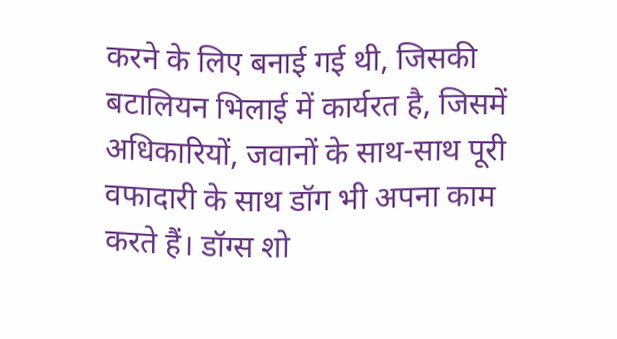करने के लिए बनाई गई थी, जिसकी बटालियन भिलाई में कार्यरत है, जिसमें अधिकारियों, जवानों के साथ-साथ पूरी वफादारी के साथ डॉग भी अपना काम करते हैं। डॉग्स शो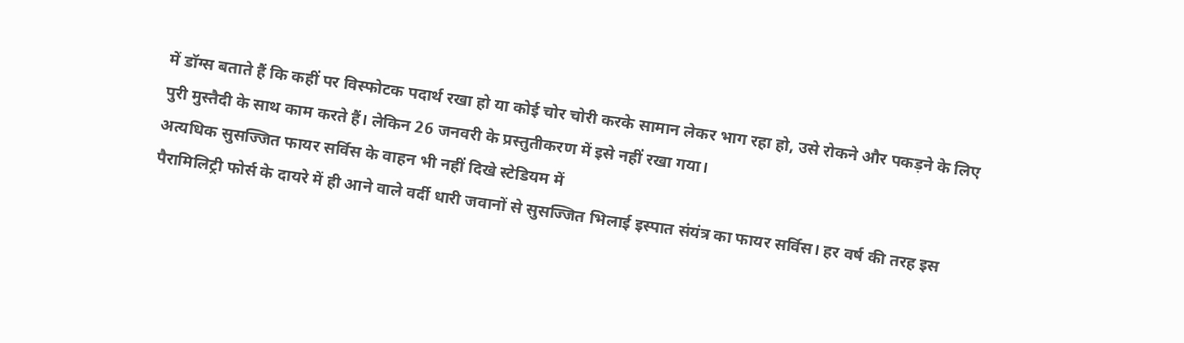में डॉग्स बताते हैं कि कहीं पर विस्फोटक पदार्थ रखा हो या कोई चोर चोरी करके सामान लेकर भाग रहा हो, उसे रोकने और पकड़ने के लिए पुरी मुस्तैदी के साथ काम करते हैं। लेकिन 26 जनवरी के प्रस्तुतीकरण में इसे नहीं रखा गया।
अत्यधिक सुसज्जित फायर सर्विस के वाहन भी नहीं दिखे स्टेडियम में
पैरामिलिट्री फोर्स के दायरे में ही आने वाले वर्दी धारी जवानों से सुसज्जित भिलाई इस्पात संयंत्र का फायर सर्विस। हर वर्ष की तरह इस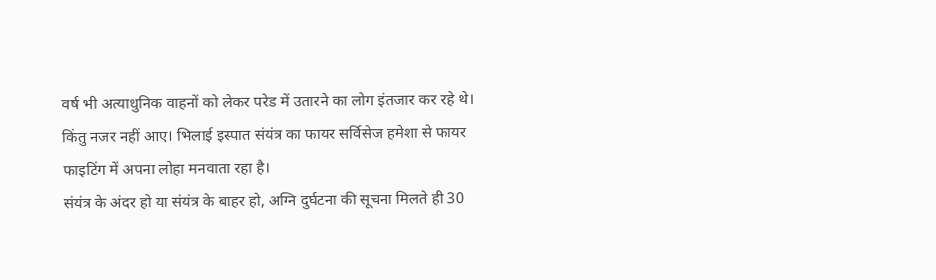वर्ष भी अत्याधुनिक वाहनों को लेकर परेड में उतारने का लोग इंतजार कर रहे थे। किंतु नजर नहीं आए। भिलाई इस्पात संयंत्र का फायर सर्विसेज हमेशा से फायर फाइटिंग में अपना लोहा मनवाता रहा है।
संयंत्र के अंदर हो या संयंत्र के बाहर हो, अग्नि दुर्घटना की सूचना मिलते ही 30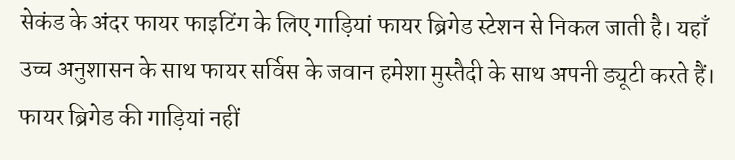सेकंड के अंदर फायर फाइटिंग के लिए गाड़ियां फायर ब्रिगेड स्टेशन से निकल जाती है। यहाँ उच्च अनुशासन के साथ फायर सर्विस के जवान हमेशा मुस्तैदी के साथ अपनी ड्यूटी करते हैं। फायर ब्रिगेड की गाड़ियां नहीं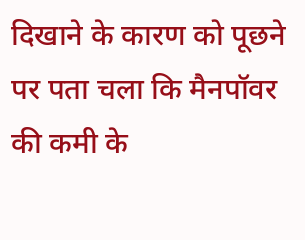दिखाने के कारण को पूछने पर पता चला कि मैनपॉवर की कमी के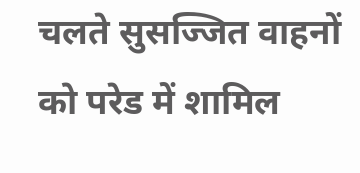चलते सुसज्जित वाहनों को परेड में शामिल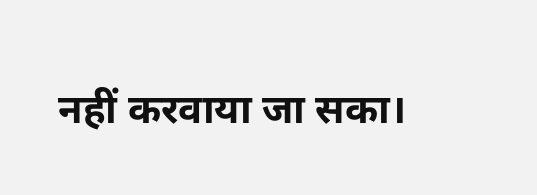नहीं करवाया जा सका।